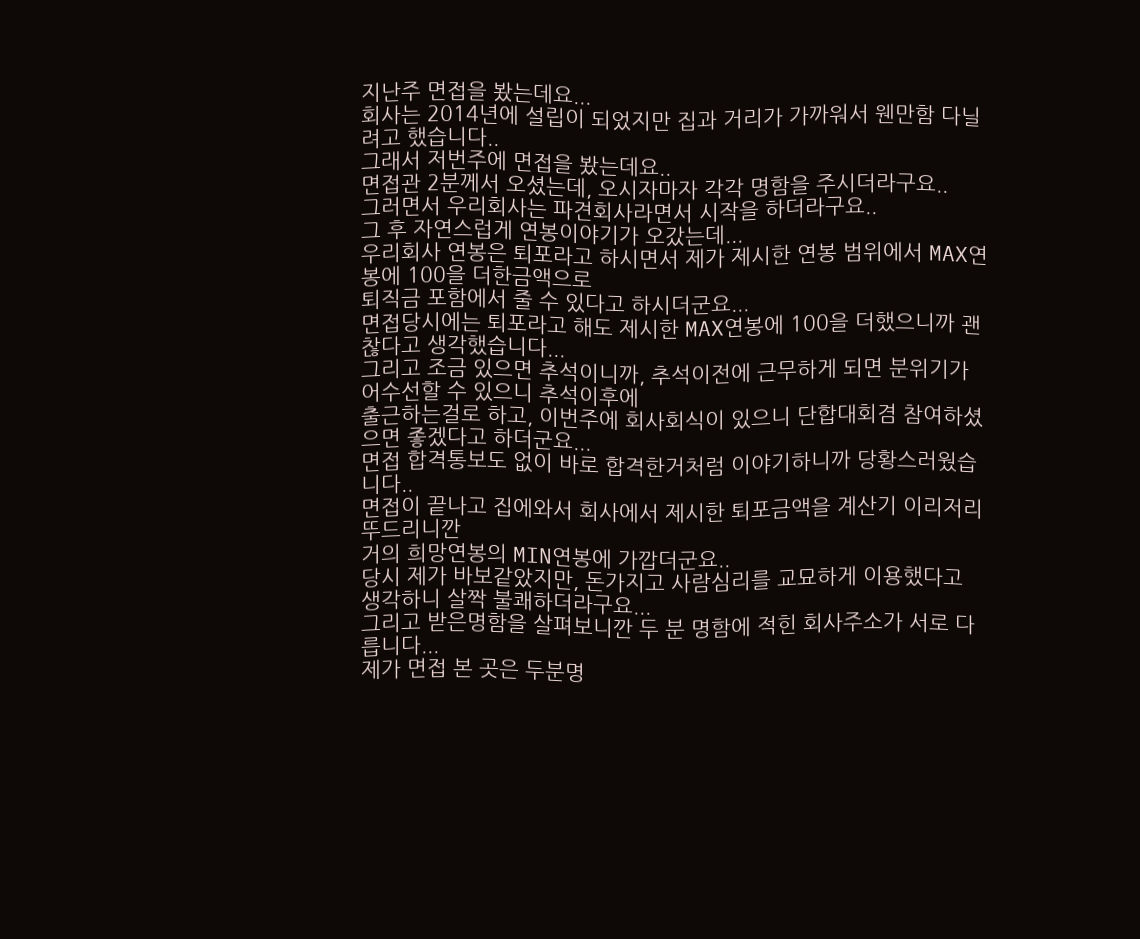지난주 면접을 봤는데요...
회사는 2014년에 설립이 되었지만 집과 거리가 가까워서 웬만함 다닐려고 했습니다..
그래서 저번주에 면접을 봤는데요..
면접관 2분께서 오셨는데, 오시자마자 각각 명함을 주시더라구요..
그러면서 우리회사는 파견회사라면서 시작을 하더라구요..
그 후 자연스럽게 연봉이야기가 오갔는데...
우리회사 연봉은 퇴포라고 하시면서 제가 제시한 연봉 범위에서 MAX연봉에 100을 더한금액으로
퇴직금 포함에서 줄 수 있다고 하시더군요...
면접당시에는 퇴포라고 해도 제시한 MAX연봉에 100을 더했으니까 괜찮다고 생각했습니다...
그리고 조금 있으면 추석이니까, 추석이전에 근무하게 되면 분위기가 어수선할 수 있으니 추석이후에
출근하는걸로 하고, 이번주에 회사회식이 있으니 단합대회겸 참여하셨으면 좋겠다고 하더군요...
면접 합격통보도 없이 바로 합격한거처럼 이야기하니까 당황스러웠습니다..
면접이 끝나고 집에와서 회사에서 제시한 퇴포금액을 계산기 이리저리 뚜드리니깐
거의 희망연봉의 MIN연봉에 가깝더군요..
당시 제가 바보같았지만, 돈가지고 사람심리를 교묘하게 이용했다고 생각하니 살짝 불쾌하더라구요...
그리고 받은명함을 살펴보니깐 두 분 명함에 적힌 회사주소가 서로 다릅니다...
제가 면접 본 곳은 두분명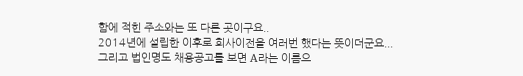함에 적힌 주소와는 또 다른 곳이구요..
2014년에 설립한 이후로 회사이전을 여러번 했다는 뜻이더군요...
그리고 법인명도 채용공고를 보면 A라는 이름으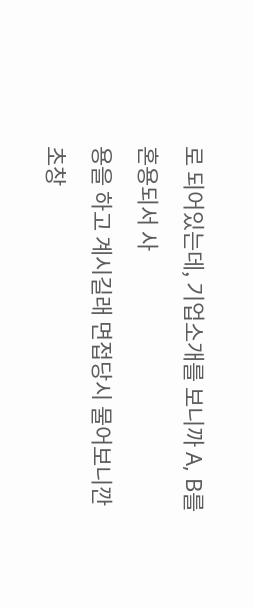로 되어있는데, 기업소개를 보니까 A, B를 혼용되서 사
용을 하고 계시길래 면접당시 물어보니깐 초창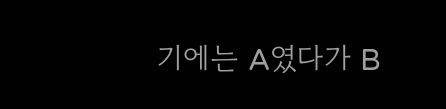기에는 A였다가 B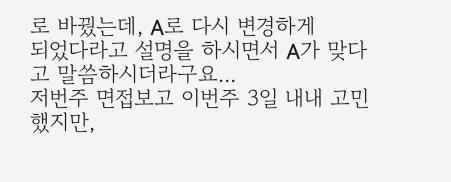로 바꿨는데, A로 다시 변경하게
되었다라고 설명을 하시면서 A가 맞다고 말씀하시더라구요...
저번주 면접보고 이번주 3일 내내 고민했지만,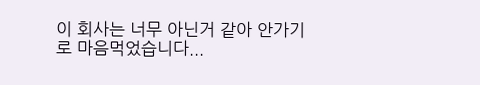이 회사는 너무 아닌거 같아 안가기로 마음먹었습니다...